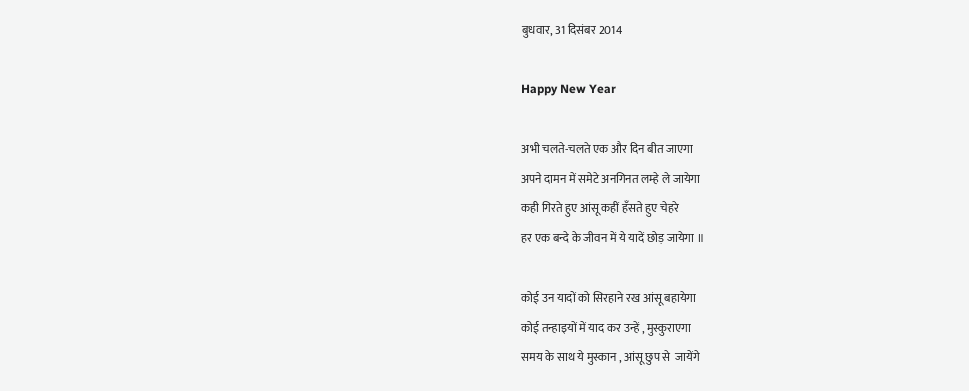बुधवार, 31 दिसंबर 2014

Happy New Year

अभी चलते-चलते एक और दिन बीत जाएगा
अपने दामन में समेटे अनगिनत लम्हे ले जायेगा
कही गिरते हुए आंसू कहीं हँसते हुए चेहरे
हर एक बन्दे के जीवन में ये यादें छोड़ जायेगा ॥

कोई उन यादों को सिरहाने रख आंसू बहायेगा
कोई तन्हाइयों में याद कर उन्हें , मुस्कुराएगा
समय के साथ ये मुस्कान , आंसू छुप से  जायेंगे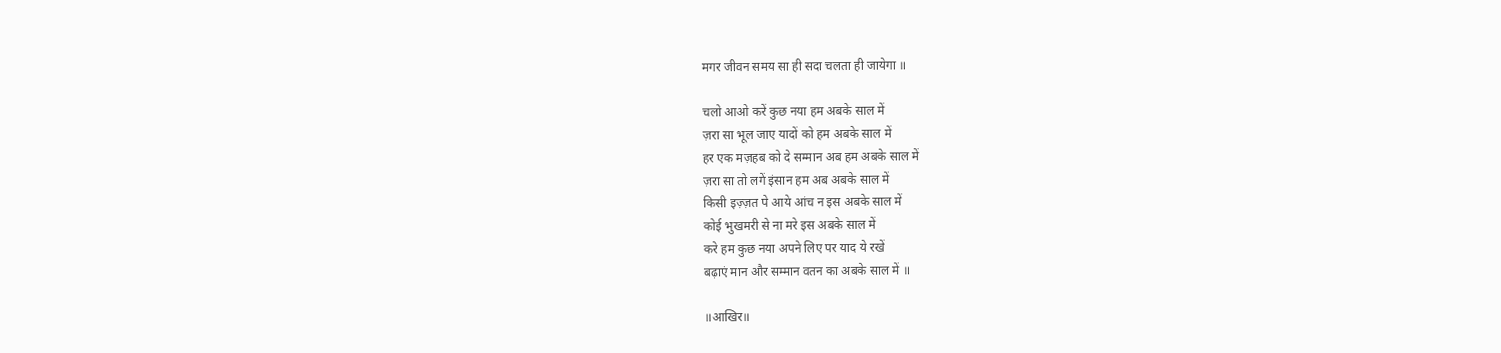मगर जीवन समय सा ही सदा चलता ही जायेगा ॥

चलो आओ करें कुछ नया हम अबके साल में
ज़रा सा भूल जाए यादों को हम अबके साल में
हर एक मज़हब को दे सम्मान अब हम अबके साल में
ज़रा सा तो लगें इंसान हम अब अबके साल में
किसी इज़्ज़त पे आये आंच न इस अबके साल में
कोई भुखमरी से ना मरे इस अबके साल में
करे हम कुछ नया अपने लिए पर याद ये रखें
बढ़ाएं मान और सम्मान वतन का अबके साल में ॥

॥आखिर॥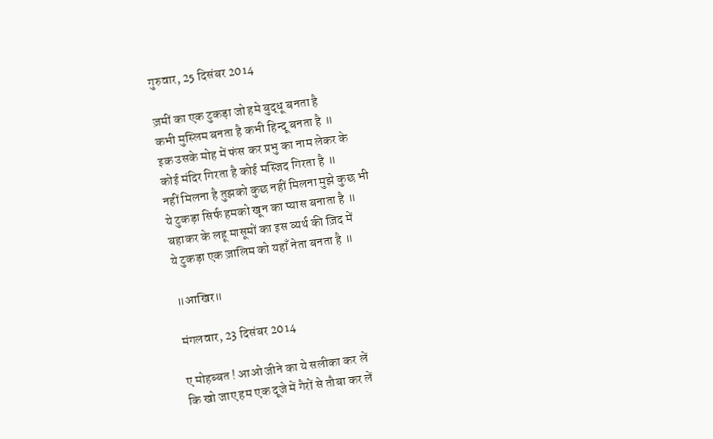गुरुवार, 25 दिसंबर 2014

ज़मीं का एक टुकड़ा जो हमे बुद्धू बनता है
कभी मुस्लिम बनता है कभी हिन्दू बनता है ॥
इक उसके मोह में फंस कर प्रभु का नाम लेकर के
कोई मंदिर गिरता है कोई मस्जिद गिरता है ॥
नहीं मिलना है तुझको कुछ नहीं मिलना मुझे कुछ भी
ये टुकड़ा सिर्फ हमको खून का प्यास बनाता है ॥
बहाकर के लहू मासूमों का इस व्यर्थ की ज़िद में
ये टुकड़ा एक ज़ालिम को यहाँ नेता बनता है ॥

॥आखिर॥

मंगलवार, 23 दिसंबर 2014

ए मोहब्बत ! आओ जीने का ये सलीका कर लें
कि खो जाए हम एक दूजे में गैरों से तौबा कर लें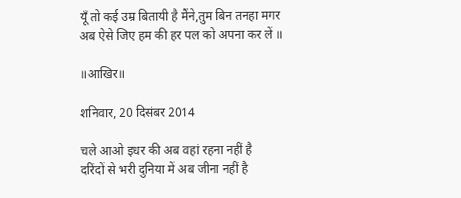यूँ तो कई उम्र बितायी है मैंने,तुम बिन तनहा मगर
अब ऐसे जिए हम की हर पल को अपना कर लें ॥

॥आखिर॥

शनिवार, 20 दिसंबर 2014

चले आओ इधर की अब वहां रहना नहीं है
दरिंदों से भरी दुनिया में अब जीना नहीं है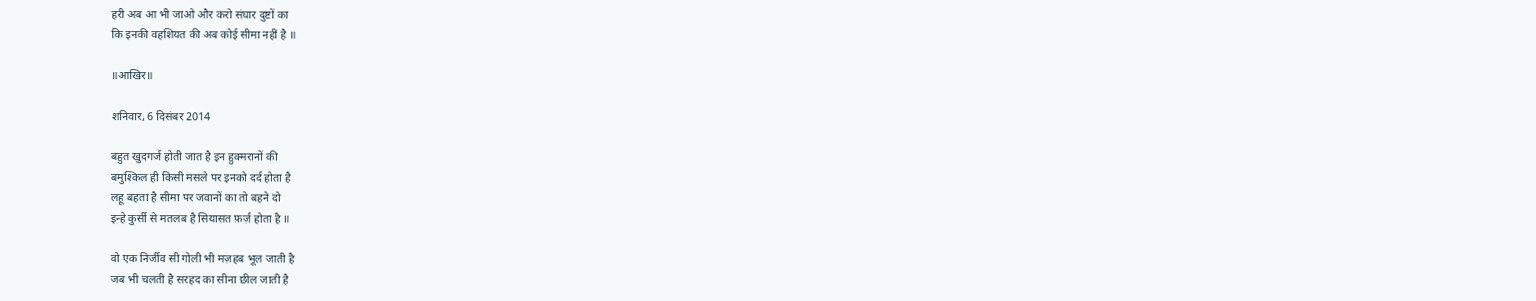हरी अब आ भी जाओ और करो संघार दुष्टों का
कि इनकी वहशियत की अब कोई सीमा नहीं है ॥

॥आखिर॥

शनिवार, 6 दिसंबर 2014

बहुत खुदगर्ज होती जात है इन हुक्मरानों की
बमुश्किल ही किसी मसले पर इनको दर्द होता है
लहू बहता है सीमा पर जवानों का तो बहने दो
इन्हे कुर्सी से मतलब है सियासत फ़र्ज़ होता है ॥

वो एक निर्जीव सी गोली भी मज़हब भूल जाती है
जब भी चलती है सरहद का सीना छील जाती है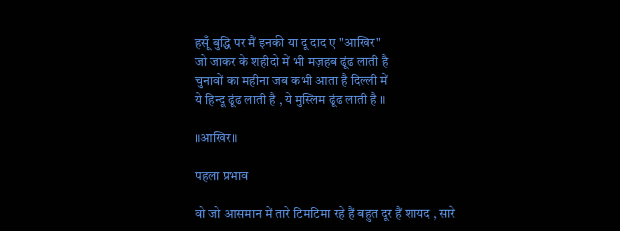हसूँ बुद्धि पर मैं इनकी या दू दाद ए "आखिर"
जो जाकर के शहीदो में भी मज़हब ढूंढ लाती है
चुनावों का महीना जब कभी आता है दिल्ली में
ये हिन्दू ढूंढ लाती है , ये मुस्लिम ढूंढ लाती है ॥

॥आखिर॥

पहला प्रभाव

वो जो आसमान में तारे टिमटिमा रहे हैं बहुत दूर हैं शायद , सारे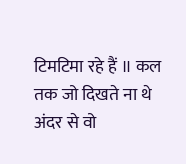टिमटिमा रहे हैं ॥ कल तक जो दिखते ना थे अंदर से वो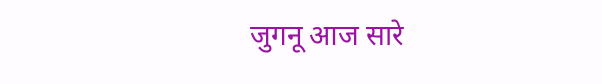जुगनू आज सारे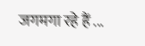जगमगा रहे हैं ...